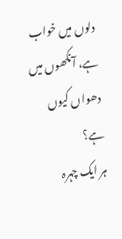دلوں میں خواب ہے، آنکھوں میں دھواں کیوں ہے؟
ہر ایک چہرہ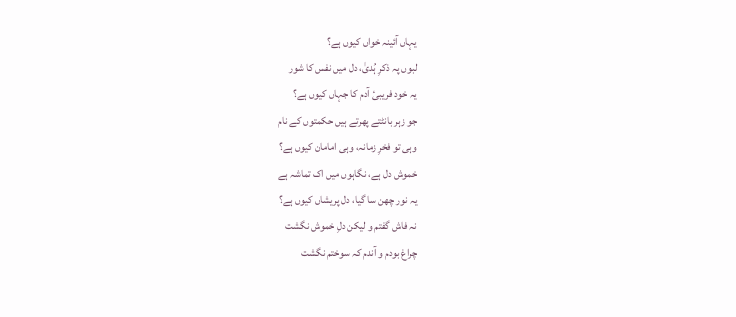یہاں آئینہ خواں کیوں ہے؟
لبوں پہ ذکرِ ہُدیٰ، دل میں نفس کا شور
یہ خود فریبیٔ آدم کا جہاں کیوں ہے؟
جو زہر بانٹتے پھرتے ہیں حکمتوں کے نام
وہی تو فخرِ زمانہ، وہی امامان کیوں ہے؟
خموش دل ہے، نگاہوں میں اک تماشہ ہے
یہ نور چھن سا گیا، دل پریشاں کیوں ہے؟
نہ فاش گفتم و لیکن دلِ خموش نگشت
چراغ بودم و آندم کہ سوختم نگشت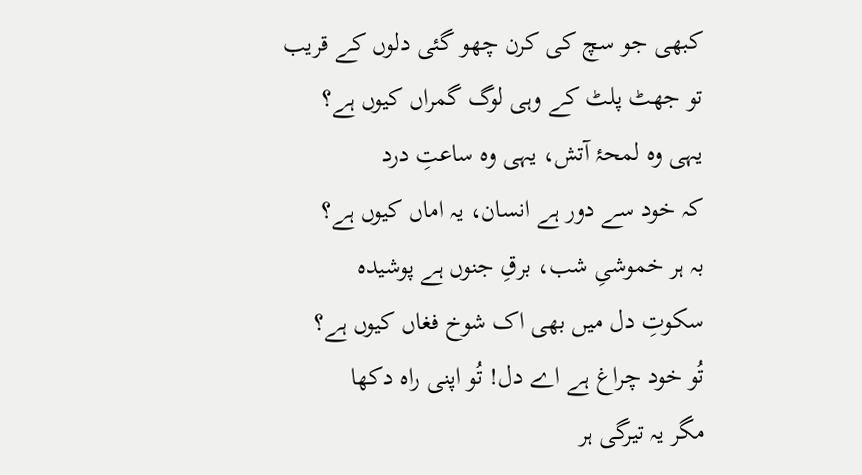کبھی جو سچ کی کرن چھو گئی دلوں کے قریب
تو جھٹ پلٹ کے وہی لوگ گمراں کیوں ہے؟
یہی وہ لمحۂ آتش، یہی وہ ساعتِ درد
کہ خود سے دور ہے انسان، یہ اماں کیوں ہے؟
بہ ہر خموشیِ شب، برقِ جنوں ہے پوشیدہ
سکوتِ دل میں بھی اک شوخ فغاں کیوں ہے؟
تُو خود چراغ ہے اے دل! تُو اپنی راہ دکھا
مگر یہ تیرگی ہر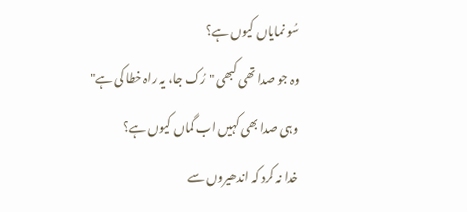سُو نمایاں کیوں ہے؟
وہ جو صدا تھی کبھی "رُک جا، یہ راہ خطا کی ہے"
وہی صدا بھی کہیں اب گماں کیوں ہے؟
خدا نہ کرد کہ اندھیروں سے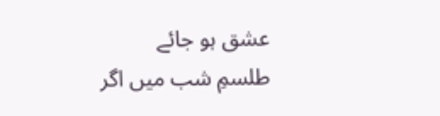عشق ہو جائے
طلسمِ شب میں اگر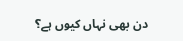دن بھی نہاں کیوں ہے؟